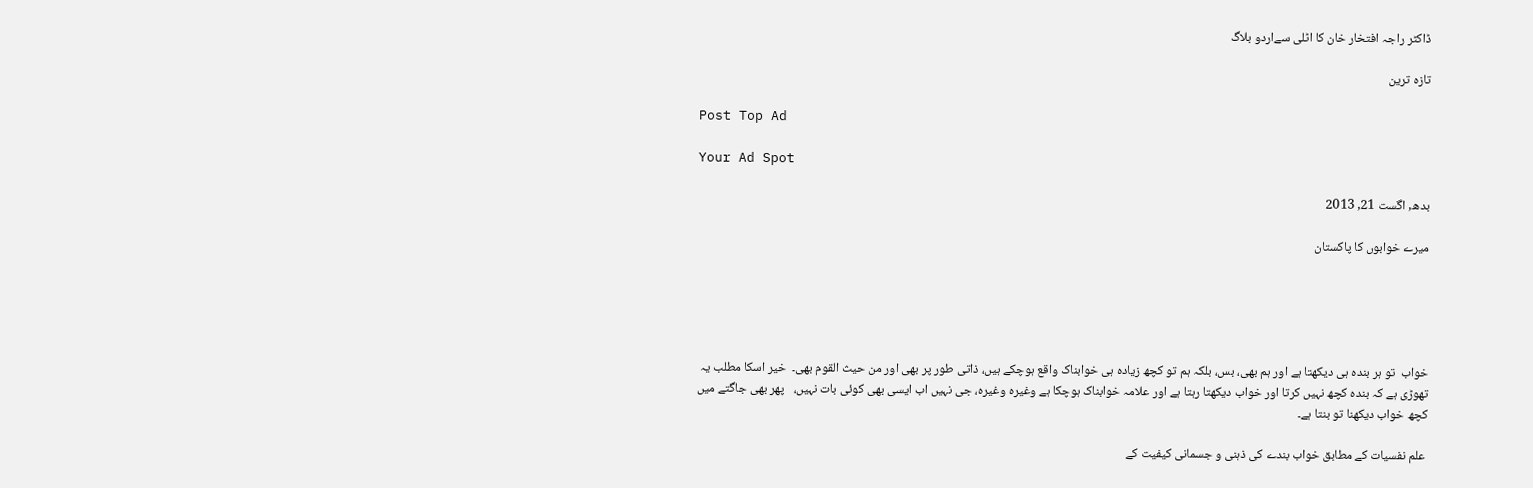ڈاکٹر راجہ افتخار خان کا اٹلی سےاردو بلاگ

تازہ ترین

Post Top Ad

Your Ad Spot

بدھ, اگست 21, 2013

میرے خوابوں کا پاکستان





خواب  تو ہر بندہ ہی دیکھتا ہے اور ہم بھی، بس، بلکہ ہم تو کچھ زیادہ ہی خوابناک واقع ہوچکے ہیں، ذاتی طور پر بھی اور من حیث القوم بھی۔  خیر اسکا مطلب یہ تھوڑی ہے کہ بندہ کچھ نہیں کرتا اور خواب دیکھتا رہتا ہے اور علامہ خوابناک ہوچکا ہے وغیرہ وغیرہ، جی نہیں اب ایسی بھی کوئی بات نہیں،   پھر بھی جاگتے میں کچھ خواب دیکھنا تو بنتا ہے۔

 علم نفسیات کے مطابق خواب بندے کی ذہنی و جسمانی کیفیت کے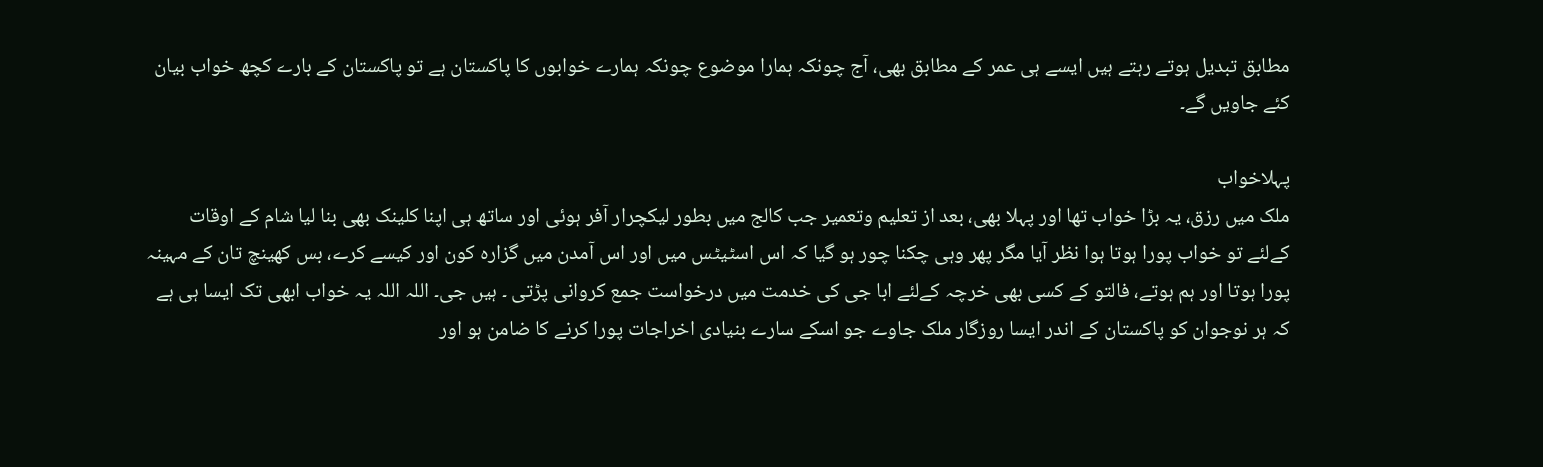مطابق تبدیل ہوتے رہتے ہیں ایسے ہی عمر کے مطابق بھی، آج چونکہ ہمارا موضوع چونکہ ہمارے خوابوں کا پاکستان ہے تو پاکستان کے بارے کچھ خواب بیان کئے جاویں گے۔

پہلاخواب
ملک میں رزق، یہ بڑا خواب تھا اور پہلا بھی، بعد از تعلیم وتعمیر جب کالج میں بطور لیکچرار آفر ہوئی اور ساتھ ہی اپنا کلینک بھی بنا لیا شام کے اوقات کےلئے تو خواب پورا ہوتا ہوا نظر آیا مگر پھر وہی چکنا چور ہو گیا کہ اس اسٹیٹس میں اور اس آمدن میں گزارہ کون اور کیسے کرے، بس کھینچ تان کے مہینہ پورا ہوتا اور ہم ہوتے، فالتو کے کسی بھی خرچہ کےلئے ابا جی کی خدمت میں درخواست جمع کروانی پڑتی ۔ ہیں جی۔ اللہ اللہ یہ خواب ابھی تک ایسا ہی ہے کہ ہر نوجوان کو پاکستان کے اندر ایسا روزگار ملک جاوے جو اسکے سارے بنیادی اخراجات پورا کرنے کا ضامن ہو اور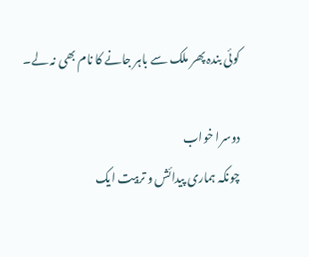کوئی بندہ پھر ملک سے باہر جانے کا نام بھی نہ لے۔

دوسرا خواب
چونکہ ہماری پیدائش و تربیت ایک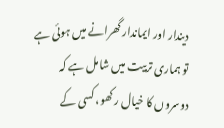دیندار اور ایماندار گھرانے میں ہوئی ہے تو ہماری تربیت میں شامل ہے کہ دوسروں کا خیال رکھو، کسی کے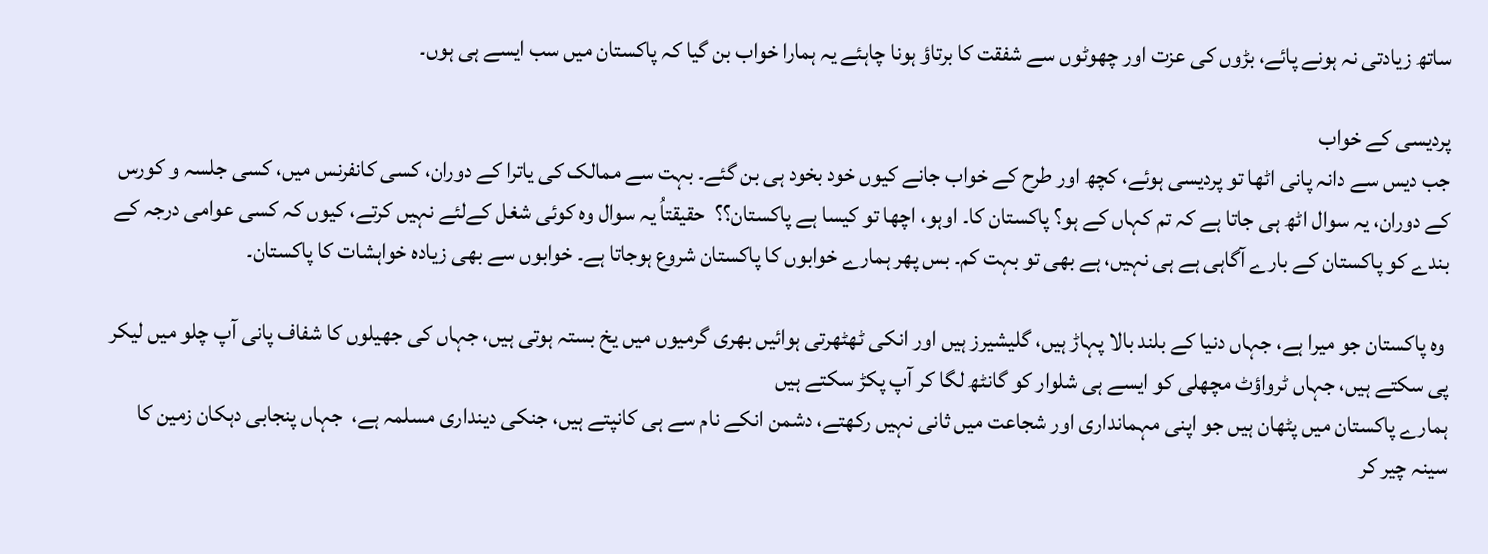ساتھ زیادتی نہ ہونے پائے، بڑوں کی عزت اور چھوٹوں سے شفقت کا برتاؤ ہونا چاہئے یہ ہمارا خواب بن گیا کہ پاکستان میں سب ایسے ہی ہوں۔

پردیسی کے خواب
جب دیس سے دانہ پانی اٹھا تو پردیسی ہوئے، کچھ اور طرح کے خواب جانے کیوں خود بخود ہی بن گئے۔ بہت سے ممالک کی یاترا کے دوران، کسی کانفرنس میں، کسی جلسہ و کورس کے دوران، یہ سوال اٹھ ہی جاتا ہے کہ تم کہاں کے ہو؟ پاکستان کا۔ اوہو، اچھا تو کیسا ہے پاکستان؟؟  حقیقتاُ یہ سوال وہ کوئی شغل کےلئے نہیں کرتے، کیوں کہ کسی عوامی درجہ کے بندے کو پاکستان کے بارے آگاہی ہے ہی نہیں، ہے بھی تو بہت کم۔ بس پھر ہمارے خوابوں کا پاکستان شروع ہوجاتا ہے۔ خوابوں سے بھی زیادہ خواہشات کا پاکستان۔

 وہ پاکستان جو میرا ہے، جہاں دنیا کے بلند بالا پہاڑ ہیں، گلیشیرز ہیں اور انکی ٹھٹھرتی ہوائیں بھری گرمیوں میں یخ بستہ ہوتی ہیں، جہاں کی جھیلوں کا شفاف پانی آپ چلو میں لیکر پی سکتے ہیں، جہاں ٹرواؤٹ مچھلی کو ایسے ہی شلوار کو گانٹھ لگا کر آپ پکڑ سکتے ہیں
ہمارے پاکستان میں پٹھان ہیں جو اپنی مہمانداری اور شجاعت میں ثانی نہیں رکھتے، دشمن انکے نام سے ہی کانپتے ہیں، جنکی دینداری مسلمہ ہے،  جہاں پنجابی دہکان زمین کا سینہ چیر کر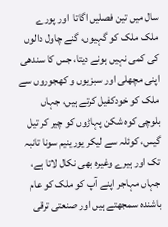سال میں تین فصلیں اگاتا  اور پورے ملک ملک کو گہیوں، گنے چاول دالوں کی کمی نہیں ہونے دیتا، جس کا سندھی اپنی مچھلی اور سبزیوں و کھجوروں سے ملک کو خودکفیل کرتے ہیں، جہاں بلوچی کوہ شکن پہاڑوں کو چیر کر تیل گیس، کوئلہ سے لیکر یورینیم سونا تانبہ تک اور ہیرے وغیرہ بھی نکال لاتا ہے، جہاں مہاجر اپنے آپ کو ملک کو عام باشندہ سمجھتے ہیں اور صنعتی ترقی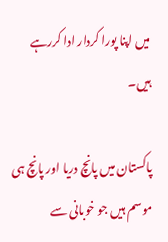میں اپنا پورا کردار ادا کررہے ہیں۔

پاکستان میں پانچ دریا اور پانچ ہی موسم ہیں جو خوبانی سے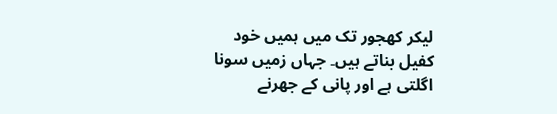لیکر کھجور تک میں ہمیں خود کفیل بناتے ہیں۔ جہاں زمیں سونا اگلتی ہے اور پانی کے جھرنے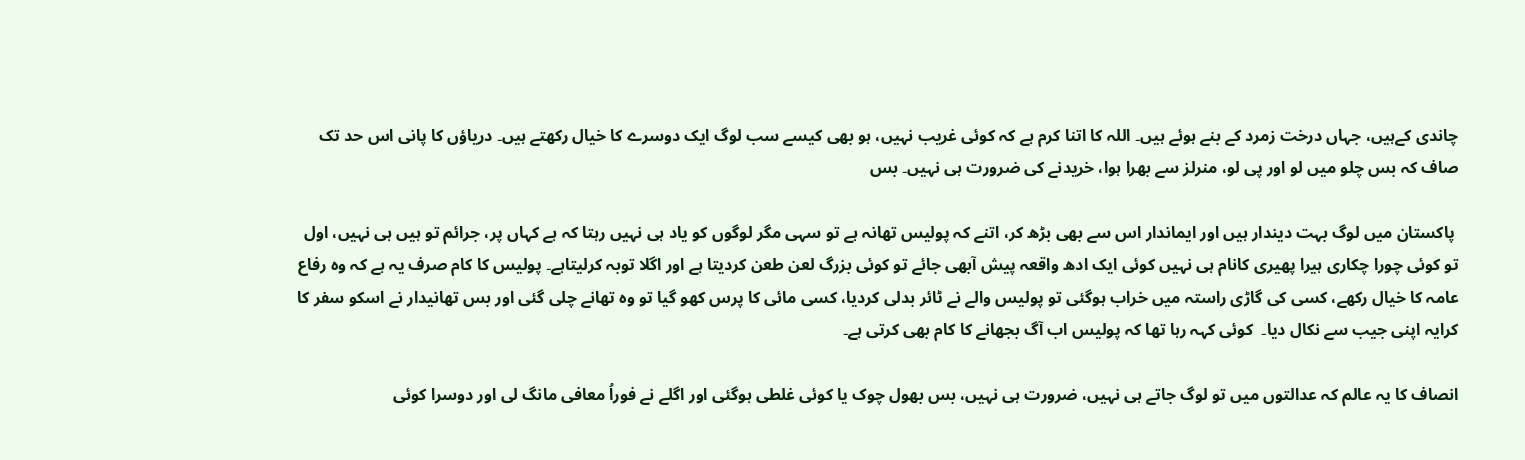چاندی کےہیں، جہاں درخت زمرد کے بنے ہوئے ہیں۔ اللہ کا اتنا کرم ہے کہ کوئی غریب نہیں، ہو بھی کیسے سب لوگ ایک دوسرے کا خیال رکھتے ہیں۔ دریاؤں کا پانی اس حد تک صاف کہ بس چلو میں لو اور پی لو، منرلز سے بھرا ہوا، خریدنے کی ضرورت ہی نہیں۔ بس

 پاکستان میں لوگ بہت دیندار ہیں اور ایماندار اس سے بھی بڑھ کر، اتنے کہ پولیس تھانہ ہے تو سہی مگر لوگوں کو یاد ہی نہیں رہتا کہ ہے کہاں پر، جرائم تو ہیں ہی نہیں، اول تو کوئی چورا چکاری ہیرا پھیری کانام ہی نہیں کوئی ایک ادھ واقعہ پیش آبھی جائے تو کوئی بزرگ لعن طعن کردیتا ہے اور اگلا توبہ کرلیتاہے۔ پولیس کا کام صرف یہ ہے کہ وہ رفاع عامہ کا خیال رکھے، کسی کی گاڑی راستہ میں خراب ہوگئی تو پولیس والے نے ٹائر بدلی کردیا، کسی مائی کا پرس کھو گیا تو وہ تھانے چلی گئی اور بس تھانیدار نے اسکو سفر کا کرایہ اپنی جیب سے نکال دیا۔  کوئی کہہ رہا تھا کہ پولیس اب آگ بجھانے کا کام بھی کرتی ہے۔

انصاف کا یہ عالم کہ عدالتوں میں تو لوگ جاتے ہی نہیں، ضرورت ہی نہیں، بس بھول چوک یا کوئی غلطی ہوگئی اور اگلے نے فوراُ معافی مانگ لی اور دوسرا کوئی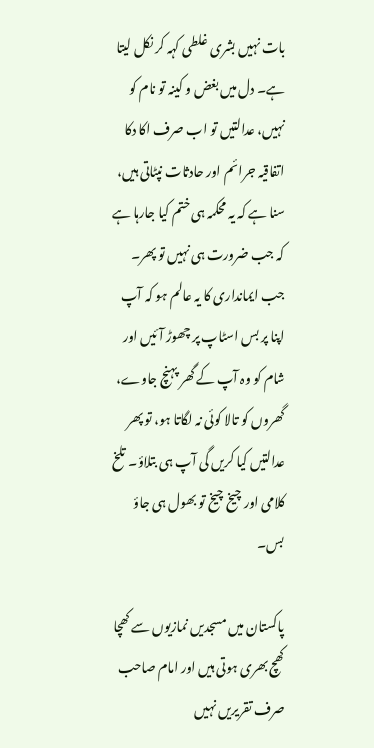بات نہیں بشری غلطی کہہ کر نکل لیتا ہے۔ دل میں بغض و کینہ تو نام کو نہیں، عدالتیں تو اب صرف اکا دکا اتفاقیہ جرائم اور حادثات نپٹاتی ہیں، سنا ہے کہ یہ محکمہ ہی ختم کیا جارہا ہے کہ جب ضرورت ہی نہیں تو پھر۔ جب ایمانداری کا یہ عالم ہو کہ آپ اپنا پر بس اسٹاپ پر چھوڑ آئیں اور شام کو وہ آپ کے گھر پہنچ جاوے، گھروں کو تالا کوئی نہ لگاتا ہو، تو پھر عدالتیں کیا کریں گی آپ ہی بتلاؤ۔ تلخ کلامی اور چیخ چیخ تو بھول ہی جاؤ بس۔

پاکستان میں مسجدیں نمازیوں سے کھچا کھچ بھری ہوتی ہیں اور امام صاحب صرف تقریریں نہیں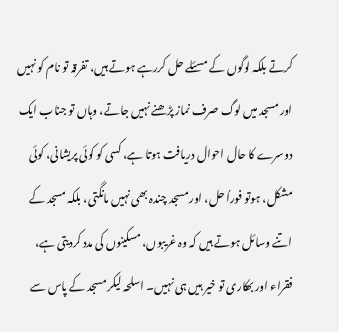کرتے بلکہ لوگوں کے مسئلے حل کررہے ہوتے ہیں، تفرقہ تو نام کو نہیں اور مسجد میں لوگ صرف نماز پڑھنے نہیں جاتے، وہاں تو جناب ایک دوسرے کا حال احوال دریافت ہوتا ہے، کسی کو کوئی پریشانی، کوئی مشکل، ہوتو فوراُ حل، اور مسجد چندہ بھی نہیں مانگتی، بلکہ مسجد کے اتنے وسائل ہوتے ہیں کہ وہ غریبوں، مسکینوں کی مدد کردیتی ہے، فقراء اور بھکاری تو خیر ہیں ہی نہیں۔ اسلحہ لیکر مسجد کے پاس سے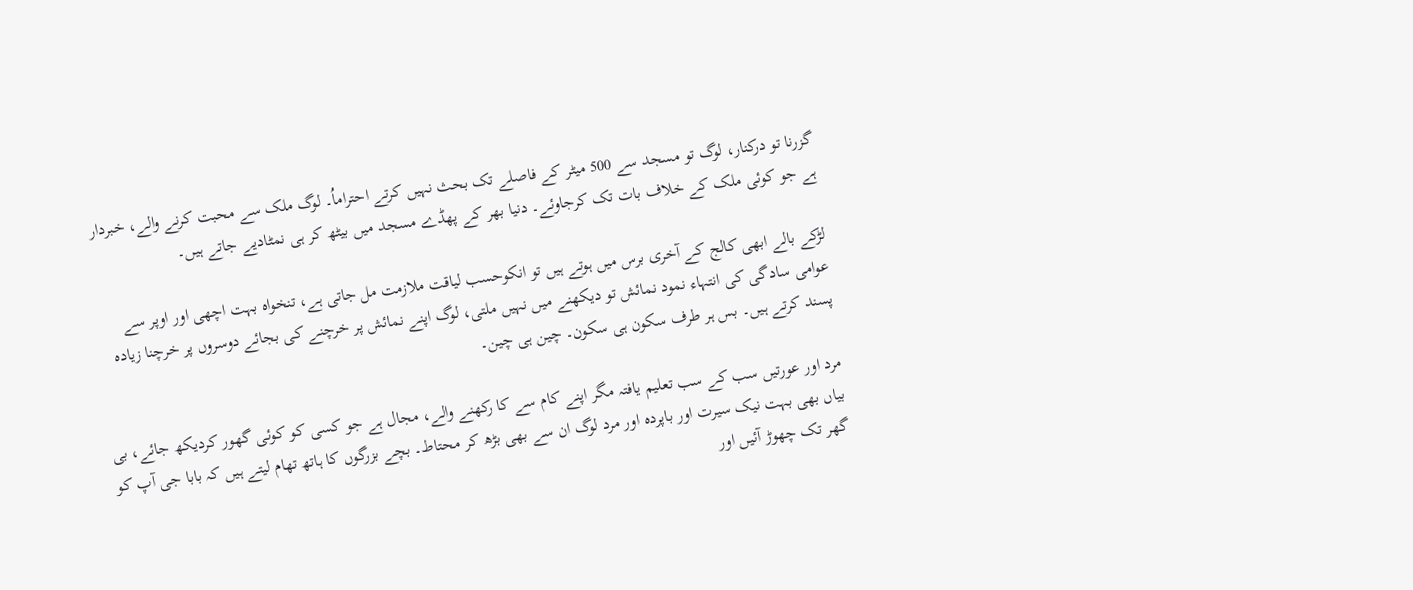گزرنا تو درکنار، لوگ تو مسجد سے 500 میٹر کے فاصلے تک بحث نہیں کرتے احتراماُ۔ لوگ ملک سے محبت کرنے والے، خبردار ہے جو کوئی ملک کے خلاف بات تک کرجاوئے۔ دنیا بھر کے پھڈے مسجد میں بیٹھ کر ہی نمٹادیے جاتے ہیں۔

لڑکے بالے ابھی کالج کے آخری برس میں ہوتے ہیں تو انکوحسب لیاقت ملازمت مل جاتی ہے، تنخواہ بہت اچھی اور اوپر سے عوامی سادگی کی انتہاء نمود نمائش تو دیکھنے میں نہیں ملتی، لوگ اپنے نمائش پر خرچنے کی بجائے دوسروں پر خرچنا زیادہ پسند کرتے ہیں۔ بس ہر طرف سکون ہی سکون۔ چین ہی چین۔

مرد اور عورتیں سب کے سب تعلیم یافتہ مگر اپنے کام سے کا رکھنے والے، مجال ہے جو کسی کو کوئی گھور کردیکھ جائے، بی بیاں بھی بہت نیک سیرت اور باپردہ اور مرد لوگ ان سے بھی بڑھ کر محتاط۔ بچے بزرگوں کا ہاتھ تھام لیتے ہیں کہ بابا جی آپ کو گھر تک چھوڑ آئیں اور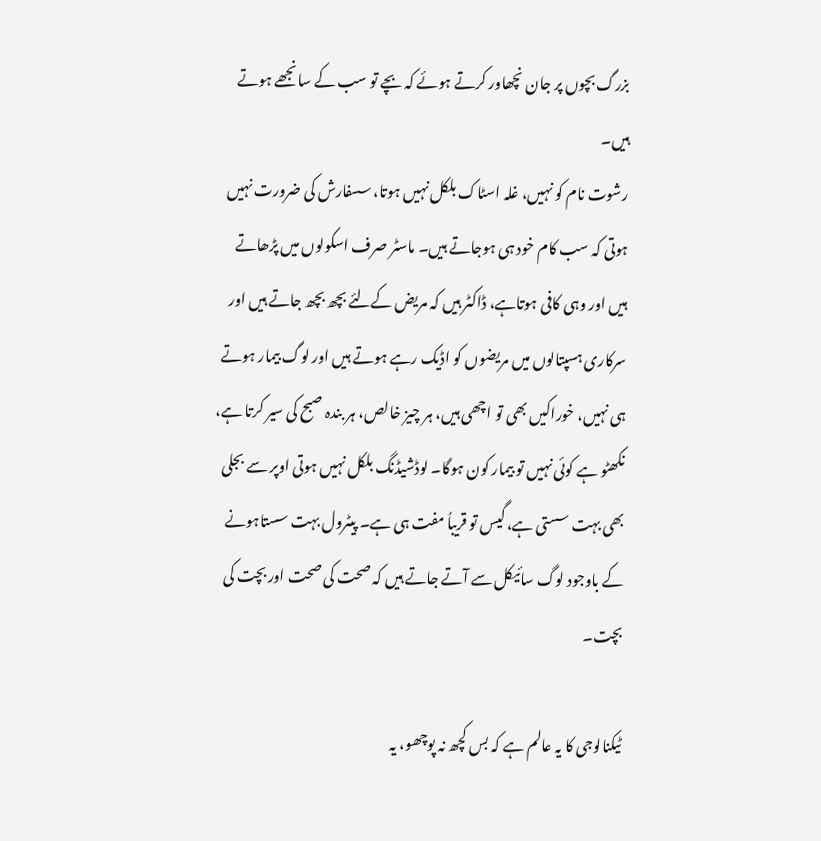بزرگ بچوں پر جان نچھاور کرتے ہوئے کہ بچے تو سب کے سانجھے ہوتے  ہیں۔
رشوت نام کو نہیں، غلہ اسٹاک بلکل نہیں ہوتا، سسفارش کی ضرورت نہیں ہوتی کہ سب کام خود ہی ہوجاتے ہیں۔ ماسٹر صرف اسکولوں میں پڑھاتے ہیں اور وہی کافی ہوتاہے، ڈاکٹر ہیں کہ مریض کےلئے بچھ بچھ جاتے ہیں اور سرکاری ہسپتالوں میں مریضوں کو اڈیک رہے ہوتے ہیں اور لوگ بیمار ہوتے ہی نہیں، خوراکیں بھی تو اچھی ہیں، ہر چیز خالص، ہر بندہ صبح کی سیر کرتا ہے، نکھٹو ہے کوئی نہیں تو بیمار کون ہوگا۔ لوڈشیڈنگ بلکل نہیں ہوتی اوپر سے بجلی بھی بہت سستی ہے، گیس تو قریباُ مفت ہی ہے۔ پیٹرول بہت سستاہونے کے باوجود لوگ سائیکل سے آتے جاتے ہیں کہ صحت کی صحت اور بچت کی بچت۔

ٹیکنالوجی کا یہ عالم ہے کہ بس کچھ نہ پوچھو، یہ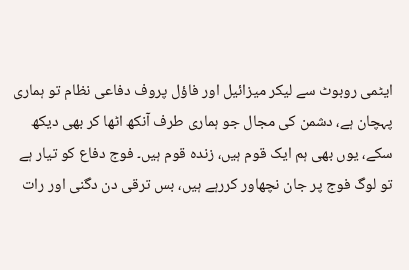ایٹمی روبوٹ سے لیکر میزائیل اور فاؤل پروف دفاعی نظام تو ہماری پہچان ہے، دشمن کی مجال جو ہماری طرف آنکھ اٹھا کر بھی دیکھ سکے، یوں بھی ہم ایک قوم ہیں، زندہ قوم ہیں۔ فوج دفاع کو تیار ہے تو لوگ فوج پر جان نچھاور کررہے ہیں، بس ترقی دن دگنی اور رات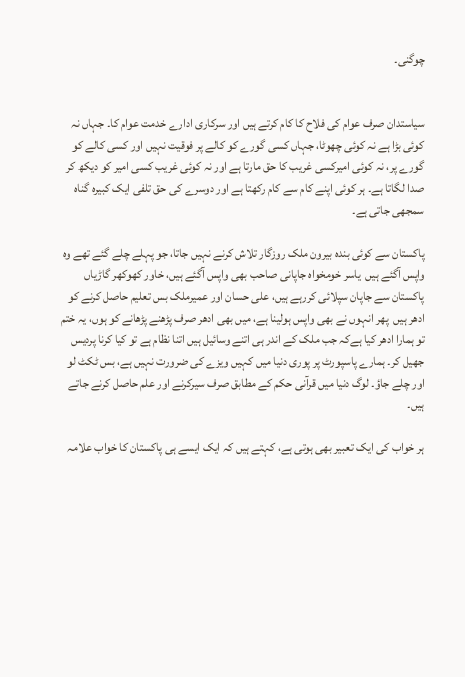چوگنی۔


سیاستدان صرف عوام کی فلاح کا کام کرتے ہیں اور سرکاری ادارے خدمت عوام کا۔ جہاں نہ کوئی بڑا ہے نہ کوئی چھوٹا، جہاں کسی گورے کو کالے پر فوقیت نہیں اور کسی کالے کو گورے پر، نہ کوئی امیرکسی غریب کا حق مارتا ہے اور نہ کوئی غریب کسی امیر کو دیکھ کر صدا لگاتا ہے۔ ہر کوئی اپنے کام سے کام رکھتا ہے اور دوسرے کی حق تلفی ایک کبیرہ گناہ سمجھی جاتی ہے۔

پاکستان سے کوئی بندہ بیرون ملک روزگار تلاش کرنے نہیں جاتا، جو پہلے چلے گئے تھے وہ واپس آگئے ہیں  یاسر خومخواہ جاپانی صاحب بھی واپس آگئے ہیں، خاور کھوکھر گاڑیاں پاکستان سے جاپان سپلائی کررہے ہیں، علی حسان اور عمیرملک بس تعلیم حاصل کرنے کو ادھر ہیں  پھر انہوں نے بھی واپس ہولینا ہے، میں بھی ادھر صرف پڑھنے پڑھانے کو ہوں، یہ ختم تو ہمارا ادھر کیا ہےکہ جب ملک کے اندر ہی اتنے وسائیل ہیں اتنا نظام ہے تو کیا کرنا پردیس جھیل کر۔ ہمارے پاسپورٹ پر پوری دنیا میں کہیں ویزے کی ضرورت نہیں ہے، بس ٹکٹ لو اور چلے جاؤ۔ لوگ دنیا میں قرآنی حکم کے مطابق صرف سیرکرنے اور علم حاصل کرنے جاتے ہیں۔

ہر خواب کی ایک تعبیر بھی ہوتی ہے، کہتے ہیں کہ ایک ایسے ہی پاکستان کا خواب علامہ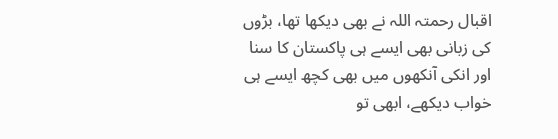اقبال رحمتہ اللہ نے بھی دیکھا تھا، بڑوں کی زبانی بھی ایسے ہی پاکستان کا سنا اور انکی آنکھوں میں بھی کچھ ایسے ہی خواب دیکھے، ابھی تو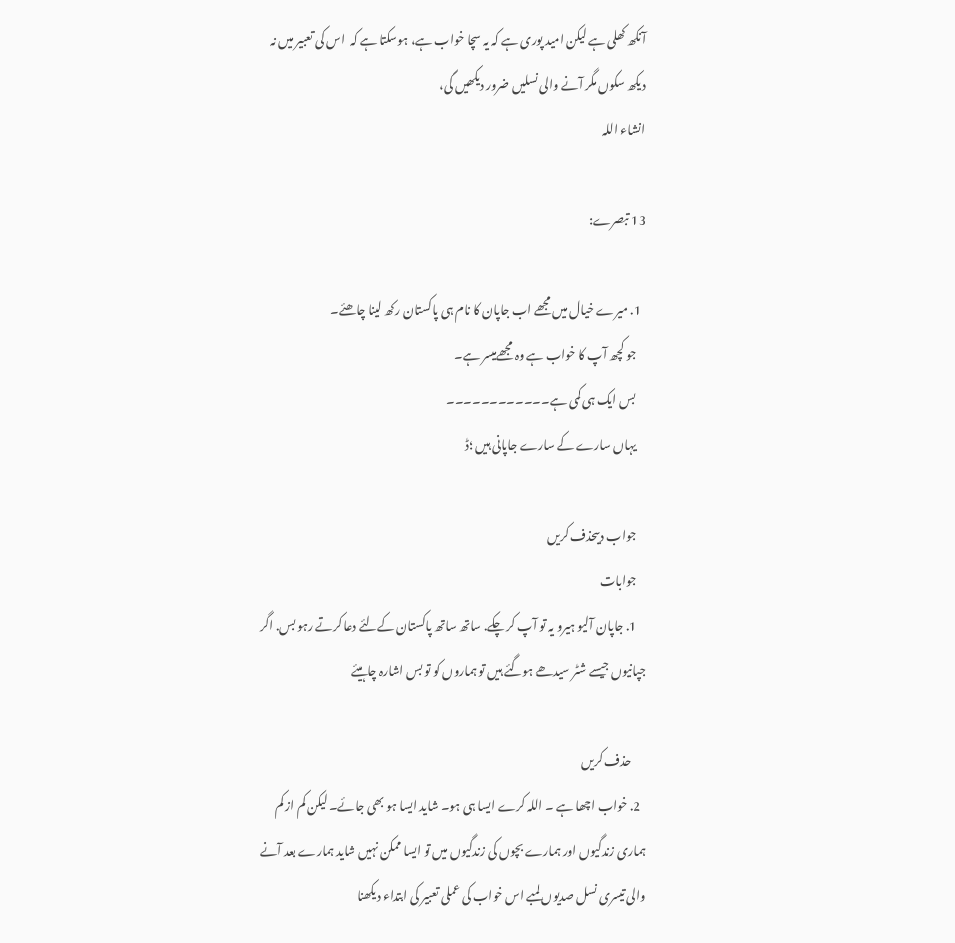آنکھ کھلی ہے لیکن امید پوری ہے کہ یہ سچا خواب ہے، ہوسکتا ہے کہ  اس کی تعبیر میں نہ دیکھ سکوں مگر آنے والی نسلیں ضرور دیکھیں گی،
انشاء اللہ

13 تبصرے:

  1. میرے خیال میں مجھے اب جاپان کا نام ہی پاکستان رکھ لینا چاھئے۔
    جو کچھ آپ کا خواب ہے وہ مجھےمیسر ہے۔
    بس ایک ہی کمی ہے۔۔۔۔۔۔۔۔۔۔۔۔
    یہاں سارے کے سارے جاپانی ہیں ؛ڈ

    جواب دیںحذف کریں
    جوابات
    1. جاپان آلیو ہیرو یہ تو آپ کر چکے. ساتھ ساتھ پاکستان کےلئے دعا کرتے رہو بس. اگر جپانیوں جیسے شٹر سیدھے ہوگئے ہیں تو ہماروں کو تو بس اشارہ چاہیئے

      حذف کریں
  2. خواب اچھا ہے ۔ اللہ کرے ایسا ہی ہو۔ شاید ایسا ہو بھی جائے۔ لیکن کم از کم ہماری زندگیوں اور ہمارے بچوں کی زندگیوں میں تو ایسا ممکن نہیں شاید ہمارے بعد آنے والی تیسری نسل صدیوں لمبے اس خواب کی عملی تعبیر کی ابتداء دیکھنا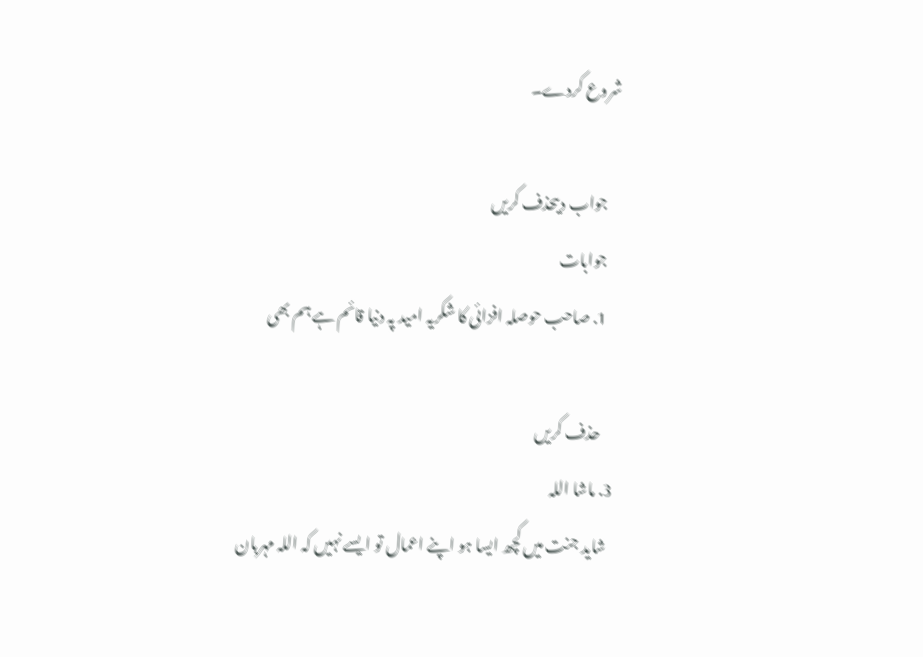شروع کردے۔

    جواب دیںحذف کریں
    جوابات
    1. صاحب حوصلہ افزائی کا شکریہ امید پہ دنیا قائم ہے ہم بھی

      حذف کریں
  3. ماشا اللہ
    شاید جنت میں کچھ ایسا ہو اپنے اعمال تو ایسے نہیں کہ اللہ مہربان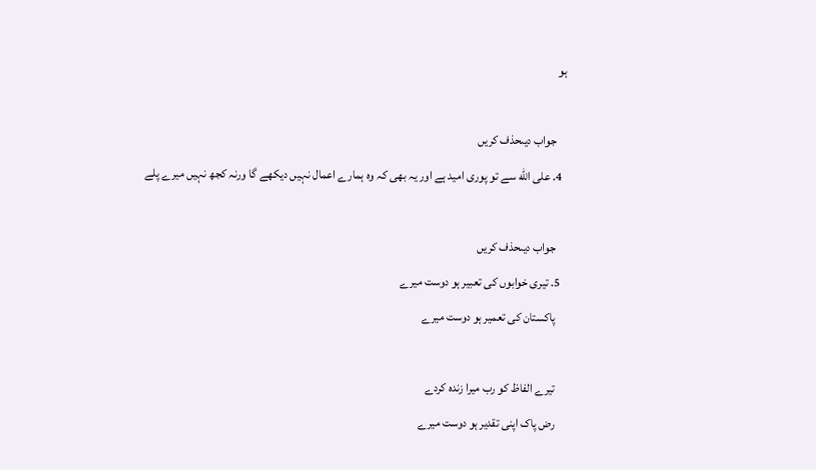ہو

    جواب دیںحذف کریں
  4. علی الله سے تو پوری امید ہے اور یہ بھی کہ وہ ہمارے اعمال نہیں دیکھے گا ورنہ کجھ نہیں میرے پلے

    جواب دیںحذف کریں
  5. تیری خوابوں کی تعبیر ہو دوست میرے
    پاکستان کی تعمیر ہو دوست میرے

    تیرے الفاظ کو رب میرا زندہ کردے
    رض پاک اپنی تقدیر ہو دوست میرے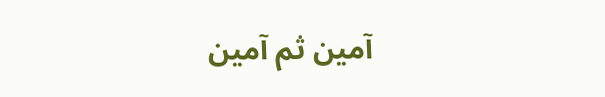آمین ثم آمین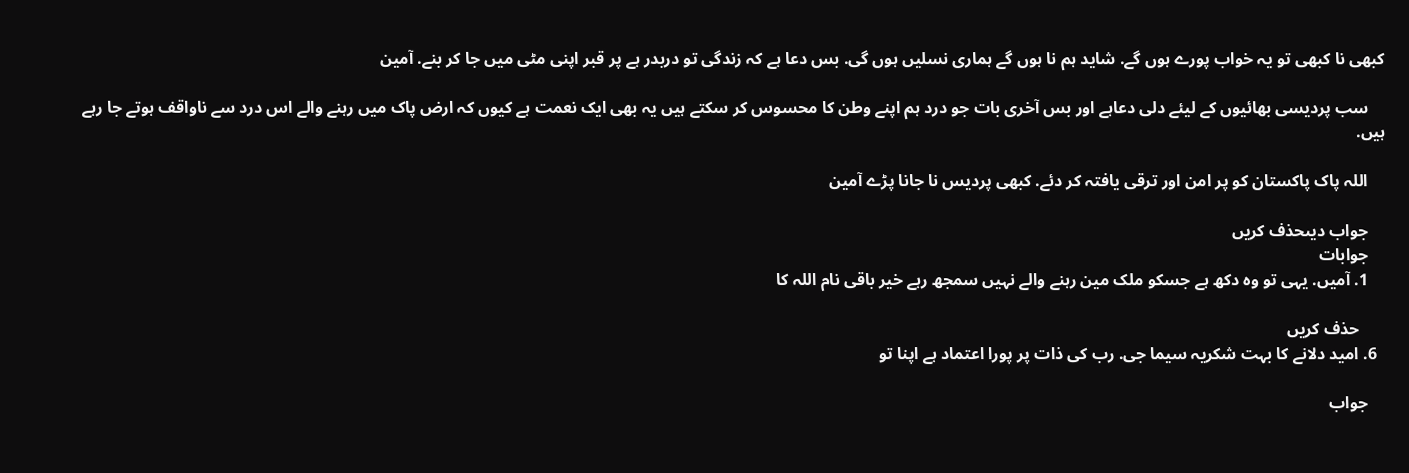کبھی نا کبھی تو یہ خواب پورے ہوں گے. شاید ہم نا ہوں گے ہماری نسلیں ہوں گی. بس دعا ہے کہ زندگی تو دربدر ہے پر قبر اپنی مٹی میں جا کر بنے. آمین

    سب پردیسی بھائیوں کے لیئے دلی دعاہے اور بس آخری بات جو درد ہم اپنے وطن کا محسوس کر سکتے ہیں یہ بھی ایک نعمت ہے کیوں کہ ارض پاک میں رہنے والے اس درد سے ناواقف ہوتے جا رہے ہیں.

    اللہ پاک پاکستان کو پر امن اور ترقی یافتہ کر دئے. کبھی پردیس نا جانا پڑے آمین

    جواب دیںحذف کریں
    جوابات
    1. آمیں. یہی تو وہ دکھ ہے جسکو ملک مین رہنے والے نہیں سمجھ رہے خیر باقی نام اللہ کا

      حذف کریں
  6. امید دلانے کا بہت شکریہ سیما جی. رب کی ذات پر پورا اعتماد ہے اپنا تو

    جواب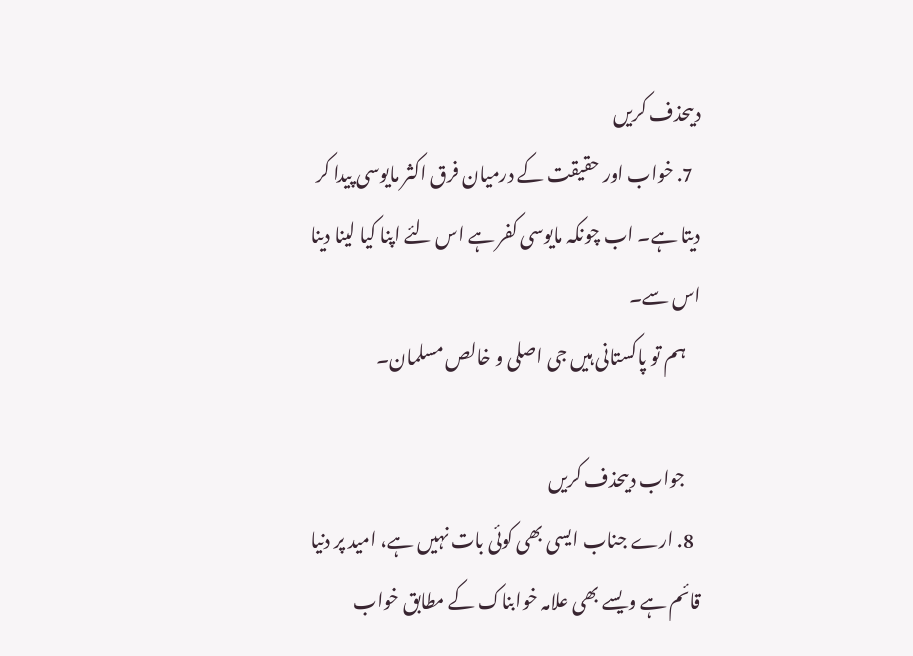دیںحذف کریں
  7. خواب اور حقیقت کے درمیان فرق اکثر مایوسی پیدا کر دیتا ہے۔ اب چونکہ مایوسی کفر ہے اس لئے اپنا کیا لینا دینا اس سے۔
    ہم تو پاکستانی ہیں جی اصلی و خالص مسلمان۔

    جواب دیںحذف کریں
  8. ارے جناب ایسی بھی کوئی بات نہیں ہے، امید پر دنیا قائم ہے ویسے بھی علامہ خوابناک کے مطابق خواب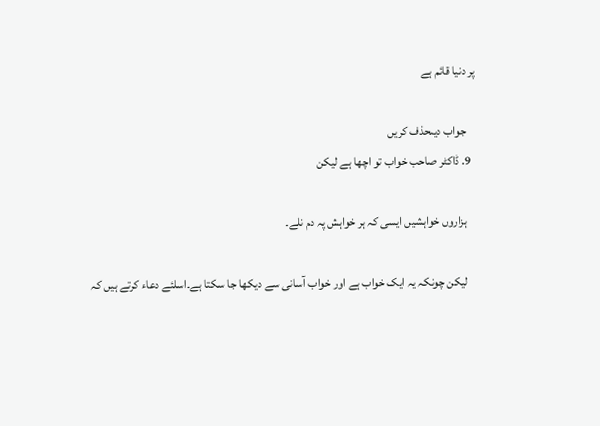پر دنیا قائم ہے

    جواب دیںحذف کریں
  9. ڈاکٹر صاحب خواب تو اچھا ہے لیکن

    ہزاروں خواہشیں ایسی کہ ہر خواہش پہ دم نلے۔

    لیکن چونکہ یہ ایک خواب ہے اور خواب آسانی سے دیکھا جا سکتا ہے۔اسلئے دعاء کرتے ہیں کہ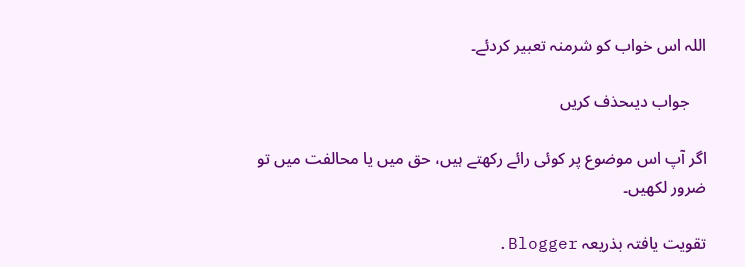اللہ اس خواب کو شرمنہ تعبیر کردئے۔

    جواب دیںحذف کریں

اگر آپ اس موضوع پر کوئی رائے رکھتے ہیں، حق میں یا محالفت میں تو ضرور لکھیں۔

تقویت یافتہ بذریعہ Blogger.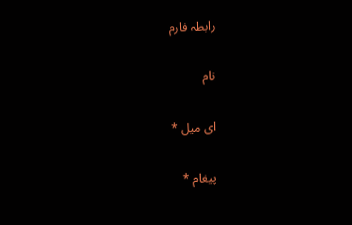رابطہ فارم

نام

ای میل *

پیغام *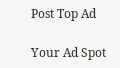Post Top Ad

Your Ad Spot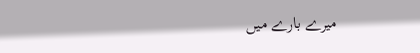میرے بارے میں